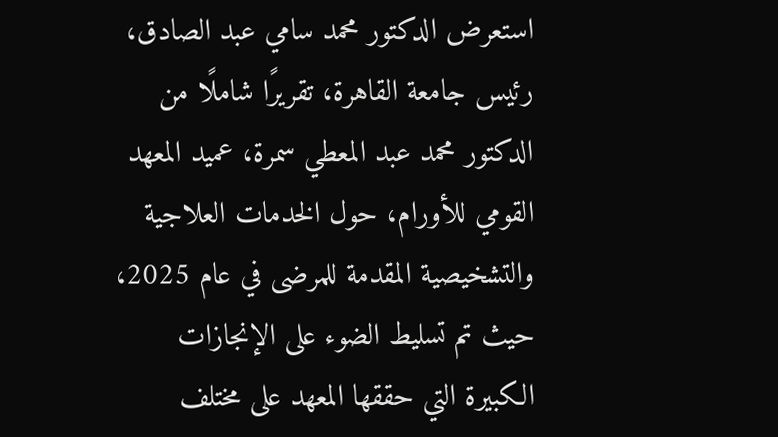استعرض الدكتور محمد سامي عبد الصادق، رئيس جامعة القاهرة، تقريرًا شاملًا من الدكتور محمد عبد المعطي سمرة، عميد المعهد القومي للأورام، حول الخدمات العلاجية والتشخيصية المقدمة للمرضى في عام 2025، حيث تم تسليط الضوء على الإنجازات الكبيرة التي حققها المعهد على مختلف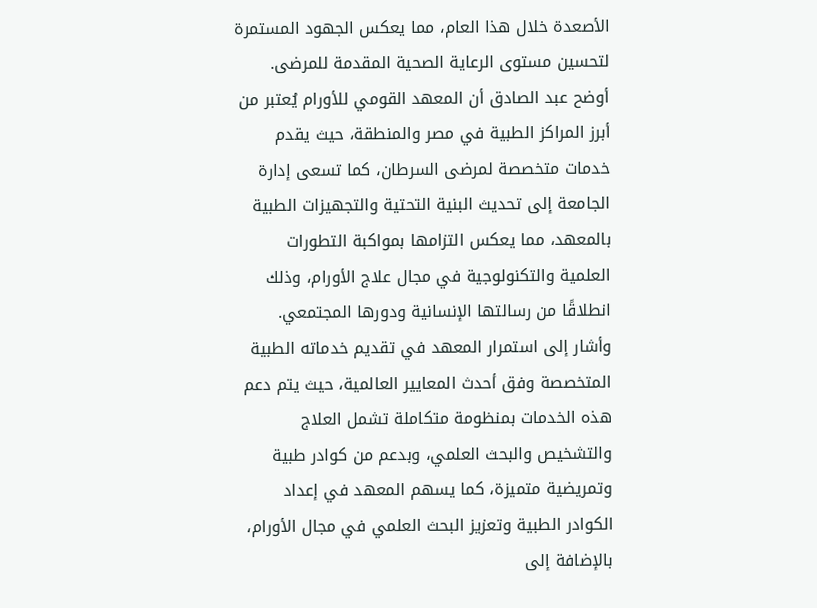الأصعدة خلال هذا العام، مما يعكس الجهود المستمرة لتحسين مستوى الرعاية الصحية المقدمة للمرضى.
أوضح عبد الصادق أن المعهد القومي للأورام يُعتبر من أبرز المراكز الطبية في مصر والمنطقة، حيث يقدم خدمات متخصصة لمرضى السرطان، كما تسعى إدارة الجامعة إلى تحديث البنية التحتية والتجهيزات الطبية بالمعهد، مما يعكس التزامها بمواكبة التطورات العلمية والتكنولوجية في مجال علاج الأورام، وذلك انطلاقًا من رسالتها الإنسانية ودورها المجتمعي.
وأشار إلى استمرار المعهد في تقديم خدماته الطبية المتخصصة وفق أحدث المعايير العالمية، حيث يتم دعم هذه الخدمات بمنظومة متكاملة تشمل العلاج والتشخيص والبحث العلمي، وبدعم من كوادر طبية وتمريضية متميزة، كما يسهم المعهد في إعداد الكوادر الطبية وتعزيز البحث العلمي في مجال الأورام، بالإضافة إلى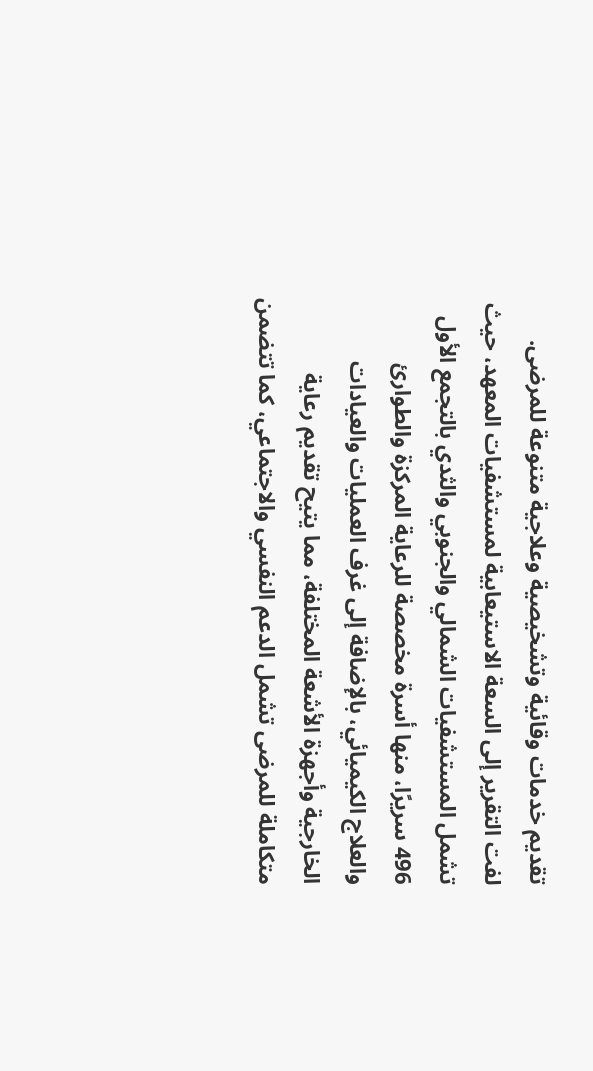تقديم خدمات وقائية وتشخيصية وعلاجية متنوعة للمرضى.
لفت التقرير إلى السعة الاستيعابية لمستشفيات المعهد، حيث تشمل المستشفيات الشمالي والجنوبي والثدي بالتجمع الأول 496 سريرًا، منها أسرة مخصصة للرعاية المركزة والطوارئ والعلاج الكيميائي، بالإضافة إلى غرف العمليات والعيادات الخارجية وأجهزة الأشعة المختلفة، مما يتيح تقديم رعاية متكاملة للمرضى تشمل الدعم النفسي والاجتماعي، كما تتضمن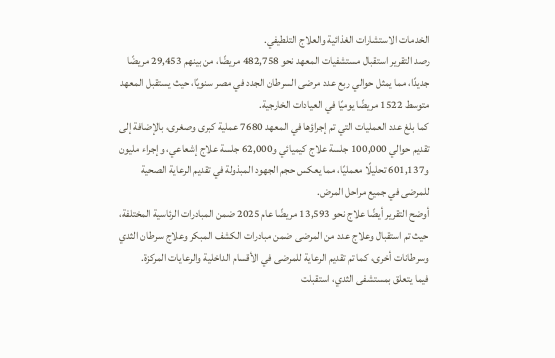الخدمات الاستشارات الغذائية والعلاج التلطيفي.
رصد التقرير استقبال مستشفيات المعهد نحو 482,758 مريضًا، من بينهم 29,453 مريضًا جديدًا، مما يمثل حوالي ربع عدد مرضى السرطان الجدد في مصر سنويًا، حيث يستقبل المعهد متوسط 1522 مريضًا يوميًا في العيادات الخارجية.
كما بلغ عدد العمليات التي تم إجراؤها في المعهد 7680 عملية كبرى وصغرى، بالإضافة إلى تقديم حوالي 100,000 جلسة علاج كيميائي و62,000 جلسة علاج إشعاعي، وإجراء مليون و601,137 تحليلًا معمليًا، مما يعكس حجم الجهود المبذولة في تقديم الرعاية الصحية للمرضى في جميع مراحل المرض.
أوضح التقرير أيضًا علاج نحو 13,593 مريضًا عام 2025 ضمن المبادرات الرئاسية المختلفة، حيث تم استقبال وعلاج عدد من المرضى ضمن مبادرات الكشف المبكر وعلاج سرطان الثدي وسرطانات أخرى، كما تم تقديم الرعاية للمرضى في الأقسام الداخلية والرعايات المركزة.
فيما يتعلق بمستشفى الثدي، استقبلت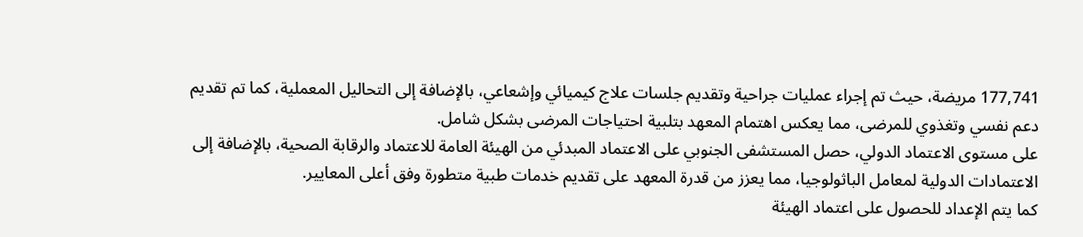177,741 مريضة، حيث تم إجراء عمليات جراحية وتقديم جلسات علاج كيميائي وإشعاعي، بالإضافة إلى التحاليل المعملية، كما تم تقديم دعم نفسي وتغذوي للمرضى، مما يعكس اهتمام المعهد بتلبية احتياجات المرضى بشكل شامل.
على مستوى الاعتماد الدولي، حصل المستشفى الجنوبي على الاعتماد المبدئي من الهيئة العامة للاعتماد والرقابة الصحية، بالإضافة إلى الاعتمادات الدولية لمعامل الباثولوجيا، مما يعزز من قدرة المعهد على تقديم خدمات طبية متطورة وفق أعلى المعايير.
كما يتم الإعداد للحصول على اعتماد الهيئة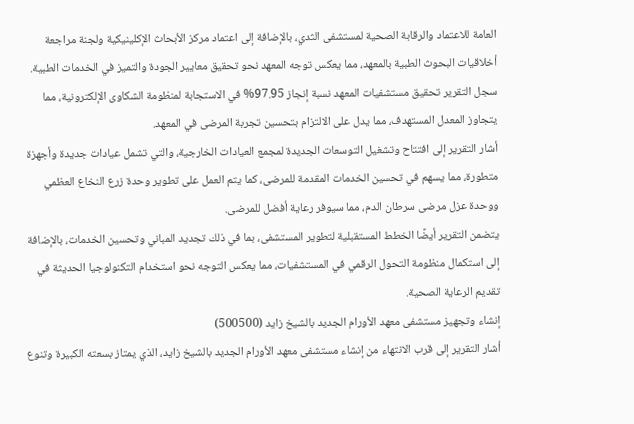العامة للاعتماد والرقابة الصحية لمستشفى الثدي، بالإضافة إلى اعتماد مركز الأبحاث الإكلينيكية ولجنة مراجعة أخلاقيات البحوث الطبية بالمعهد، مما يعكس توجه المعهد نحو تحقيق معايير الجودة والتميز في الخدمات الطبية.
سجل التقرير تحقيق مستشفيات المعهد نسبة إنجاز 97.95% في الاستجابة لمنظومة الشكاوى الإلكترونية، مما يتجاوز المعدل المستهدف، مما يدل على الالتزام بتحسين تجربة المرضى في المعهد.
أشار التقرير إلى افتتاح وتشغيل التوسعات الجديدة لمجمع العيادات الخارجية، والتي تشمل عيادات جديدة وأجهزة متطورة، مما يسهم في تحسين الخدمات المقدمة للمرضى، كما يتم العمل على تطوير وحدة زرع النخاع العظمي ووحدة عزل مرضى سرطان الدم، مما سيوفر رعاية أفضل للمرضى.
يتضمن التقرير أيضًا الخطط المستقبلية لتطوير المستشفى، بما في ذلك تجديد المباني وتحسين الخدمات، بالإضافة إلى استكمال منظومة التحول الرقمي في المستشفيات، مما يعكس التوجه نحو استخدام التكنولوجيا الحديثة في تقديم الرعاية الصحية.
إنشاء وتجهيز مستشفى معهد الأورام الجديد بالشيخ زايد (500500)
أشار التقرير إلى قرب الانتهاء من إنشاء مستشفى معهد الأورام الجديد بالشيخ زايد، الذي يمتاز بسعته الكبيرة وتنوع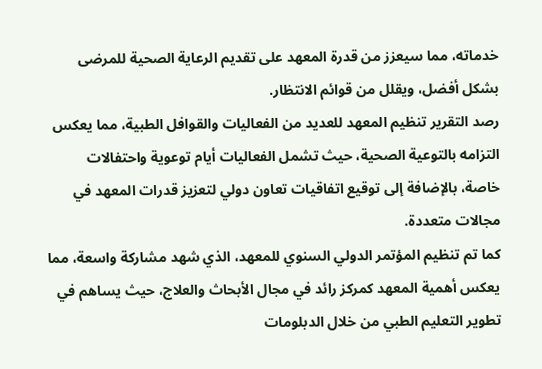خدماته، مما سيعزز من قدرة المعهد على تقديم الرعاية الصحية للمرضى بشكل أفضل، ويقلل من قوائم الانتظار.
رصد التقرير تنظيم المعهد للعديد من الفعاليات والقوافل الطبية، مما يعكس التزامه بالتوعية الصحية، حيث تشمل الفعاليات أيام توعوية واحتفالات خاصة، بالإضافة إلى توقيع اتفاقيات تعاون دولي لتعزيز قدرات المعهد في مجالات متعددة.
كما تم تنظيم المؤتمر الدولي السنوي للمعهد، الذي شهد مشاركة واسعة، مما يعكس أهمية المعهد كمركز رائد في مجال الأبحاث والعلاج، حيث يساهم في تطوير التعليم الطبي من خلال الدبلومات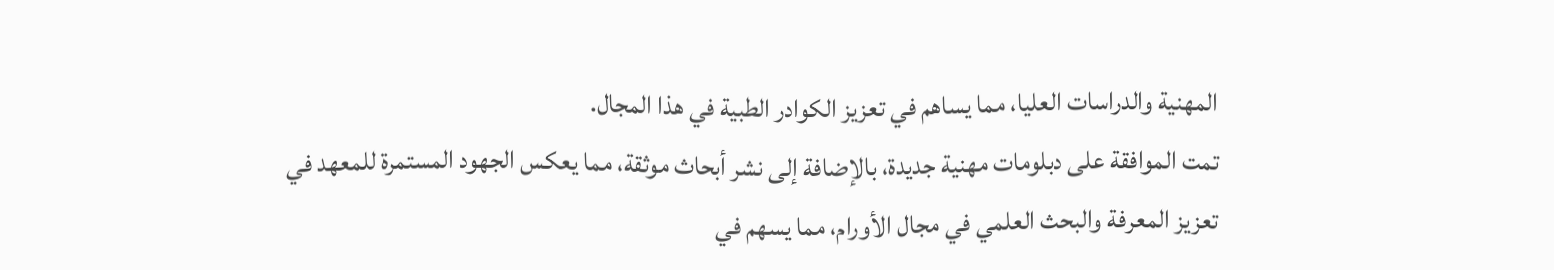المهنية والدراسات العليا، مما يساهم في تعزيز الكوادر الطبية في هذا المجال.
تمت الموافقة على دبلومات مهنية جديدة، بالإضافة إلى نشر أبحاث موثقة، مما يعكس الجهود المستمرة للمعهد في تعزيز المعرفة والبحث العلمي في مجال الأورام، مما يسهم في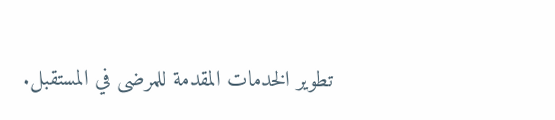تطوير الخدمات المقدمة للمرضى في المستقبل.